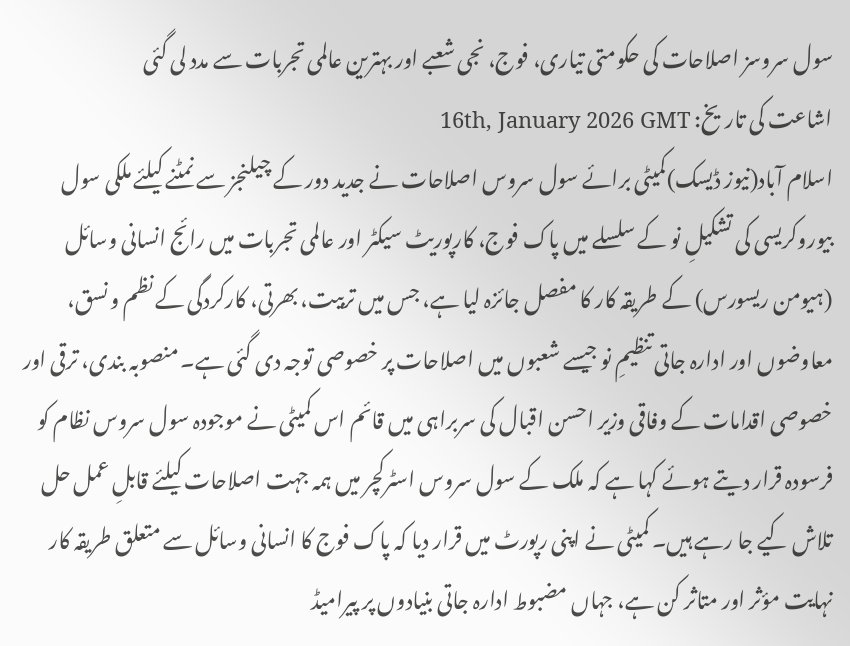سول سروسز اصلاحات کی حکومتی تیاری، فوج، نجی شعبے اور بہترین عالمی تجربات سے مدد لی گئی
اشاعت کی تاریخ: 16th, January 2026 GMT
اسلام آباد(نیوز ڈیسک)کمیٹی برائے سول سروس اصلاحات نے جدید دور کے چیلنجز سے نمٹنے کیلئے ملکی سول بیوروکریسی کی تشکیلِ نو کے سلسلے میں پاک فوج، کارپوریٹ سیکٹر اور عالمی تجربات میں رائج انسانی وسائل (ہیومن ریسورس) کے طریقہ کار کا مفصل جائزہ لیا ہے، جس میں تربیت، بھرتی، کارکردگی کے نظم و نسق، معاوضوں اور ادارہ جاتی تنظیمِ نو جیسے شعبوں میں اصلاحات پر خصوصی توجہ دی گئی ہے۔ منصوبہ بندی، ترقی اور خصوصی اقدامات کے وفاقی وزیر احسن اقبال کی سربراہی میں قائم اس کمیٹی نے موجودہ سول سروس نظام کو فرسودہ قرار دیتے ہوئے کہا ہے کہ ملک کے سول سروس اسٹرکچر میں ہمہ جہت اصلاحات کیلئے قابلِ عمل حل تلاش کیے جا رہے ہیں۔ کمیٹی نے اپنی رپورٹ میں قرار دیا کہ پاک فوج کا انسانی وسائل سے متعلق طریقہ کار نہایت مؤثر اور متاثر کن ہے، جہاں مضبوط ادارہ جاتی بنیادوں پر پیرامیڈ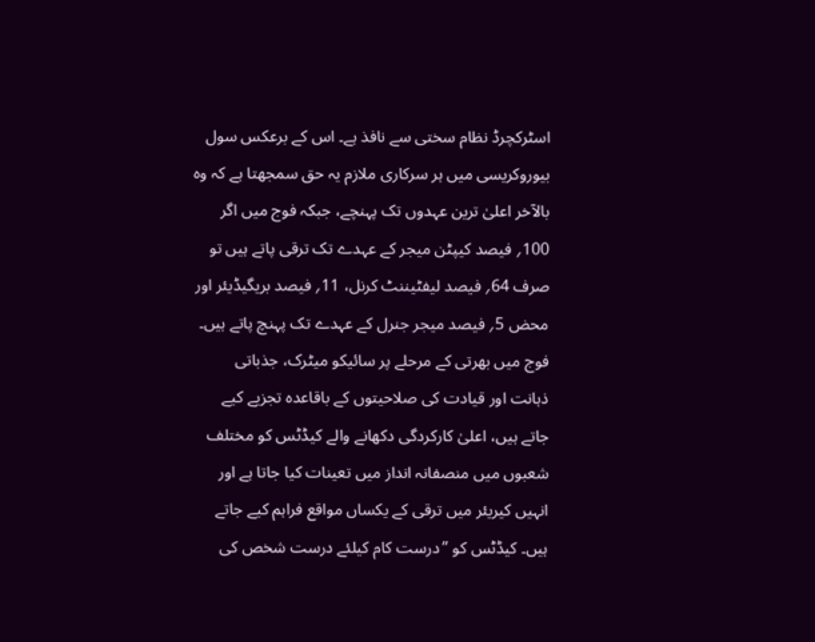اسٹرکچرڈ نظام سختی سے نافذ ہے۔ اس کے برعکس سول بیوروکریسی میں ہر سرکاری ملازم یہ حق سمجھتا ہے کہ وہ بالآخر اعلیٰ ترین عہدوں تک پہنچے، جبکہ فوج میں اگر 100؍ فیصد کیپٹن میجر کے عہدے تک ترقی پاتے ہیں تو صرف 64؍ فیصد لیفٹیننٹ کرنل، 11؍ فیصد بریگیڈیئر اور محض 5؍ فیصد میجر جنرل کے عہدے تک پہنچ پاتے ہیں۔ فوج میں بھرتی کے مرحلے پر سائیکو میٹرک، جذباتی ذہانت اور قیادت کی صلاحیتوں کے باقاعدہ تجزیے کیے جاتے ہیں، اعلیٰ کارکردگی دکھانے والے کیڈٹس کو مختلف شعبوں میں منصفانہ انداز میں تعینات کیا جاتا ہے اور انہیں کیریئر میں ترقی کے یکساں مواقع فراہم کیے جاتے ہیں۔ کیڈٹس کو ’’درست کام کیلئے درست شخص کی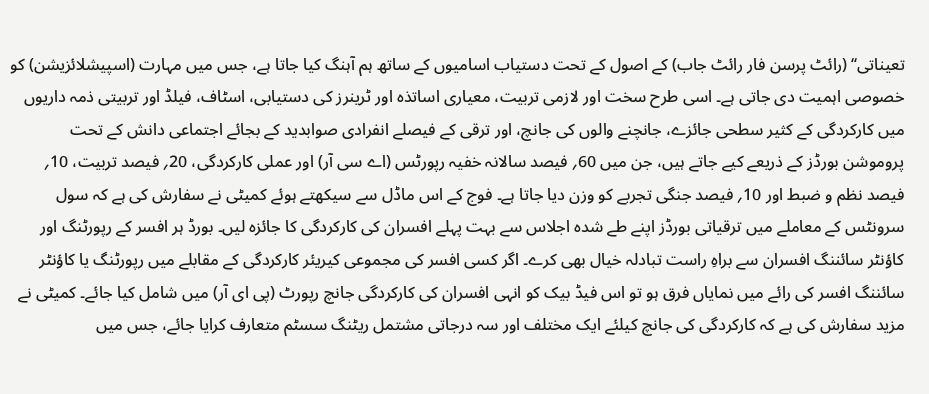تعیناتی‘‘ (رائٹ پرسن فار رائٹ جاب) کے اصول کے تحت دستیاب اسامیوں کے ساتھ ہم آہنگ کیا جاتا ہے، جس میں مہارت (اسپیشلائزیشن) کو خصوصی اہمیت دی جاتی ہے۔ اسی طرح سخت اور لازمی تربیت، معیاری اساتذہ اور ٹرینرز کی دستیابی، اسٹاف، فیلڈ اور تربیتی ذمہ داریوں میں کارکردگی کے کثیر سطحی جائزے، جانچنے والوں کی جانچ، اور ترقی کے فیصلے انفرادی صوابدید کے بجائے اجتماعی دانش کے تحت پروموشن بورڈز کے ذریعے کیے جاتے ہیں، جن میں 60؍ فیصد سالانہ خفیہ رپورٹس (اے سی آر) اور عملی کارکردگی، 20؍ فیصد تربیت، 10؍ فیصد نظم و ضبط اور 10؍ فیصد جنگی تجربے کو وزن دیا جاتا ہے۔ فوج کے اس ماڈل سے سیکھتے ہوئے کمیٹی نے سفارش کی ہے کہ سول سرونٹس کے معاملے میں ترقیاتی بورڈز اپنے طے شدہ اجلاس سے بہت پہلے افسران کی کارکردگی کا جائزہ لیں۔ بورڈ ہر افسر کے رپورٹنگ اور کاؤنٹر سائننگ افسران سے براہِ راست تبادلہ خیال بھی کرے۔ اگر کسی افسر کی مجموعی کیریئر کارکردگی کے مقابلے میں رپورٹنگ یا کاؤنٹر سائننگ افسر کی رائے میں نمایاں فرق ہو تو اس فیڈ بیک کو انہی افسران کی کارکردگی جانچ رپورٹ (پی ای آر) میں شامل کیا جائے۔ کمیٹی نے مزید سفارش کی ہے کہ کارکردگی کی جانچ کیلئے ایک مختلف اور سہ درجاتی مشتمل ریٹنگ سسٹم متعارف کرایا جائے، جس میں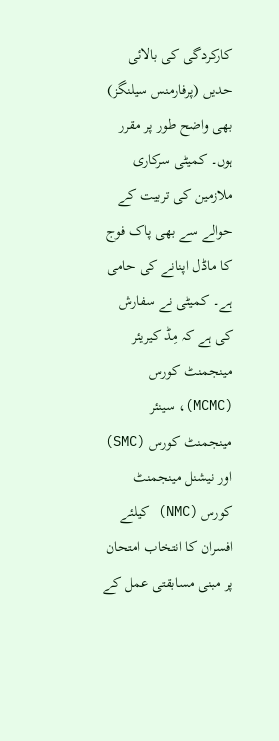کارکردگی کی بالائی حدیں (پرفارمنس سیلنگز) بھی واضح طور پر مقرر ہوں۔ کمیٹی سرکاری ملازمین کی تربیت کے حوالے سے بھی پاک فوج کا ماڈل اپنانے کی حامی ہے۔ کمیٹی نے سفارش کی ہے کہ مِڈ کیریئر مینجمنٹ کورس (MCMC)، سینئر مینجمنٹ کورس (SMC) اور نیشنل مینجمنٹ کورس (NMC) کیلئے افسران کا انتخاب امتحان پر مبنی مسابقتی عمل کے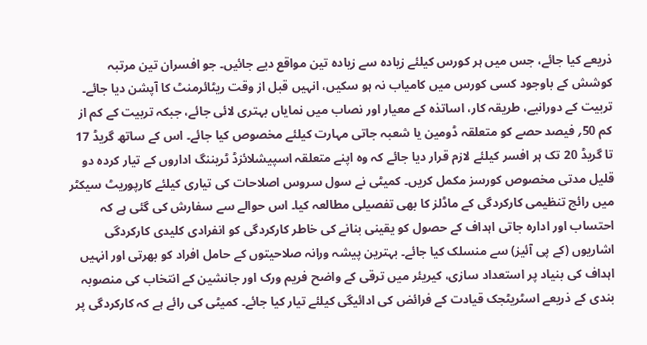ذریعے کیا جائے، جس میں ہر کورس کیلئے زیادہ سے زیادہ تین مواقع دیے جائیں۔ جو افسران تین مرتبہ کوشش کے باوجود کسی کورس میں کامیاب نہ ہو سکیں، انہیں قبل از وقت ریٹائرمنٹ کا آپشن دیا جائے۔ تربیت کے دورانیے، طریقہ کار، اساتذہ کے معیار اور نصاب میں نمایاں بہتری لائی جائے، جبکہ تربیت کے کم از کم 50؍ فیصد حصے کو متعلقہ ڈومین یا شعبہ جاتی مہارت کیلئے مخصوص کیا جائے۔ اس کے ساتھ گریڈ 17 تا گریڈ 20 تک ہر افسر کیلئے لازم قرار دیا جائے کہ وہ اپنے متعلقہ اسپیشلائزڈ ٹریننگ اداروں کے تیار کردہ دو قلیل مدتی مخصوص کورسز مکمل کریں۔ کمیٹی نے سول سروس اصلاحات کی تیاری کیلئے کارپوریٹ سیکٹر میں رائج تنظیمی کارکردگی کے ماڈلز کا بھی تفصیلی مطالعہ کیا۔ اس حوالے سے سفارش کی گئی ہے کہ احتساب اور ادارہ جاتی اہداف کے حصول کو یقینی بنانے کی خاطر کارکردگی کو انفرادی کلیدی کارکردگی اشاریوں (کے پی آئیز) سے منسلک کیا جائے۔ بہترین پیشہ ورانہ صلاحیتوں کے حامل افراد کو بھرتی اور انہیں اہداف کی بنیاد پر استعداد سازی، کیریئر میں ترقی کے واضح فریم ورک اور جانشین کے انتخاب کی منصوبہ بندی کے ذریعے اسٹریٹجک قیادت کے فرائض کی ادائیگی کیلئے تیار کیا جائے۔ کمیٹی کی رائے ہے کہ کارکردگی پر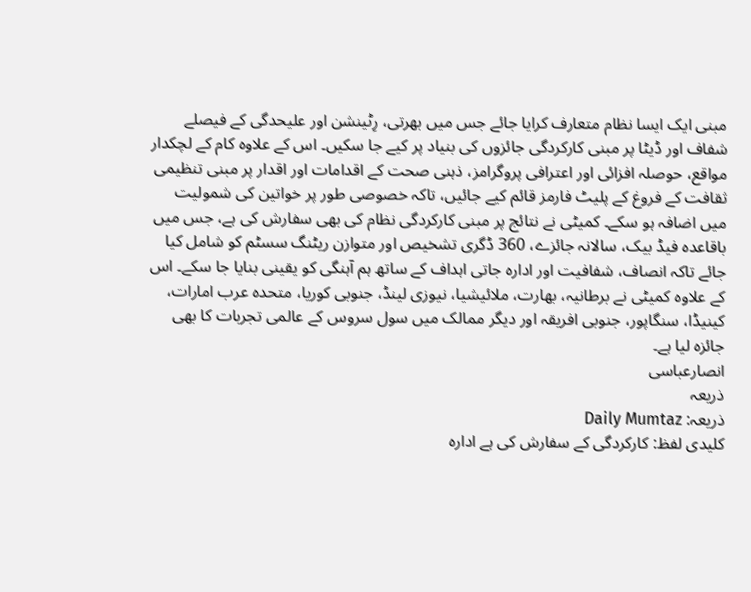مبنی ایک ایسا نظام متعارف کرایا جائے جس میں بھرتی، رِٹینشن اور علیحدگی کے فیصلے شفاف اور ڈیٹا پر مبنی کارکردگی جائزوں کی بنیاد پر کیے جا سکیں۔ اس کے علاوہ کام کے لچکدار مواقع، حوصلہ افزائی اور اعترافی پروگرامز، ذہنی صحت کے اقدامات اور اقدار پر مبنی تنظیمی ثقافت کے فروغ کے پلیٹ فارمز قائم کیے جائیں، تاکہ خصوصی طور پر خواتین کی شمولیت میں اضافہ ہو سکے۔ کمیٹی نے نتائج پر مبنی کارکردگی نظام کی بھی سفارش کی ہے، جس میں باقاعدہ فیڈ بیک، سالانہ جائزے، 360 ڈگری تشخیص اور متوازن ریٹنگ سسٹم کو شامل کیا جائے تاکہ انصاف، شفافیت اور ادارہ جاتی اہداف کے ساتھ ہم آہنگی کو یقینی بنایا جا سکے۔ اس کے علاوہ کمیٹی نے برطانیہ، بھارت، ملائیشیا، نیوزی لینڈ، جنوبی کوریا، متحدہ عرب امارات، کینیڈا، سنگاپور، جنوبی افریقہ اور دیگر ممالک میں سول سروس کے عالمی تجربات کا بھی جائزہ لیا ہے۔
انصارعباسی
ذریعہ
ذریعہ: Daily Mumtaz
کلیدی لفظ: کارکردگی کے سفارش کی ہے ادارہ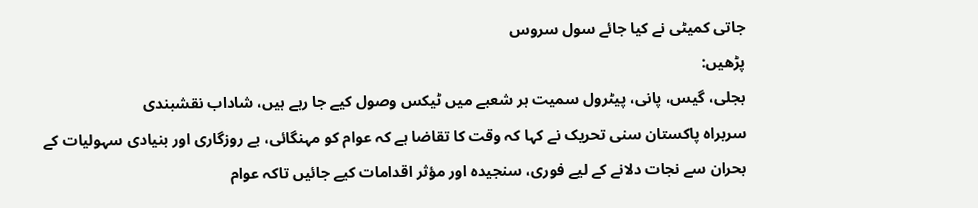جاتی کمیٹی نے کیا جائے سول سروس
پڑھیں:
بجلی، گیس، پانی، پیٹرول سمیت ہر شعبے میں ٹیکس وصول کیے جا رہے ہیں، شاداب نقشبندی
سربراہ پاکستان سنی تحریک نے کہا کہ وقت کا تقاضا ہے کہ عوام کو مہنگائی، بے روزگاری اور بنیادی سہولیات کے بحران سے نجات دلانے کے لیے فوری، سنجیدہ اور مؤثر اقدامات کیے جائیں تاکہ عوام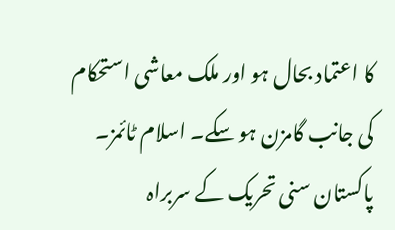کا اعتماد بحال ہو اور ملک معاشی استحکام کی جانب گامزن ہو سکے۔ اسلام ٹائمز۔ پاکستان سنی تحریک کے سربراہ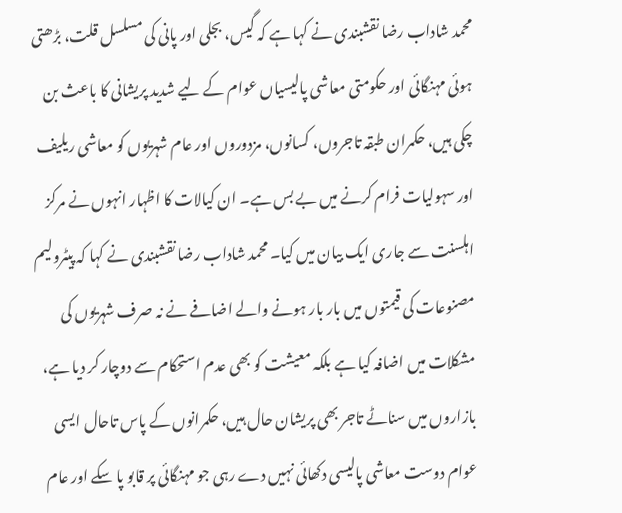محمد شاداب رضا نقشبندی نے کہا ہے کہ گیس، بجلی اور پانی کی مسلسل قلت، بڑھتی ہوئی مہنگائی اور حکومتی معاشی پالیسیاں عوام کے لیے شدید پریشانی کا باعث بن چکی ہیں، حکمران طبقہ تاجروں، کسانوں، مزدوروں اور عام شہریوں کو معاشی ریلیف اور سہولیات فرام کرنے میں بے بس ہے۔ ان کیالات کا اظہار انہوں نے مرکز اہلسنت سے جاری ایک بیان میں کیا۔ محمد شاداب رضا نقشبندی نے کہا کہ پیٹرولیم مصنوعات کی قیمتوں میں بار بار ہونے والے اضافے نے نہ صرف شہریوں کی مشکلات میں اضافہ کیا ہے بلکہ معیشت کو بھی عدم استحکام سے دوچار کر دیا ہے، بازاروں میں سناٹے تاجر بھی پریشان حال ہیں، حکمرانوں کے پاس تاحال ایسی عوام دوست معاشی پالیسی دکھائی نہیں دے رہی جو مہنگائی پر قابو پا سکے اور عام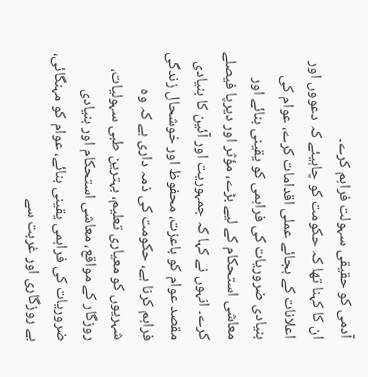آدمی کو حقیقی سہولت فراہم کرے۔
ان کا کہنا تھا کہ حکومت کو چاہیئے کہ دعووں اور اعلانات کے بجائے عملی اقدامات کرے، عوام کی بنیادی ضروریات کی فراہمی کو یقینی بنائے اور معاشی استحکام کے لیے بڑے، مؤثر اور دیرپا فیصلے کرے۔ انہوں نے کہا کہ جمہوریت اور آئین کا بنیادی مقصد عوام کو باعزت، محفوظ اور خوشحال زندگی فراہم کرنا ہے، حکومت کی ذمہ داری ہے کہ وہ شہریوں کو معیاری تعلیم، بہترین طبی سہولیات، روزگار کے مواقع، معاشی استحکام اور بنیادی ضروریات کی فراہمی یقینی بنائے، عوام کو مہنگائی، بے روزگاری اور غربت سے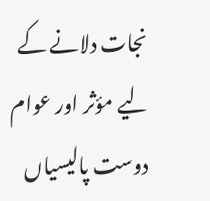نجات دلانے کے لیے مؤثر اور عوام دوست پالیسیاں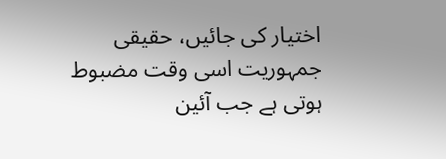اختیار کی جائیں، حقیقی جمہوریت اسی وقت مضبوط ہوتی ہے جب آئین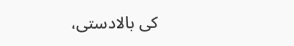کی بالادستی،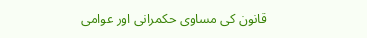قانون کی مساوی حکمرانی اور عوامی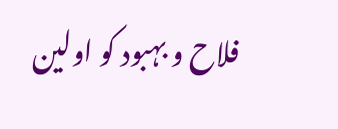فلاح و بہبود کو اولین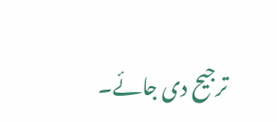ترجیح دی جائے۔